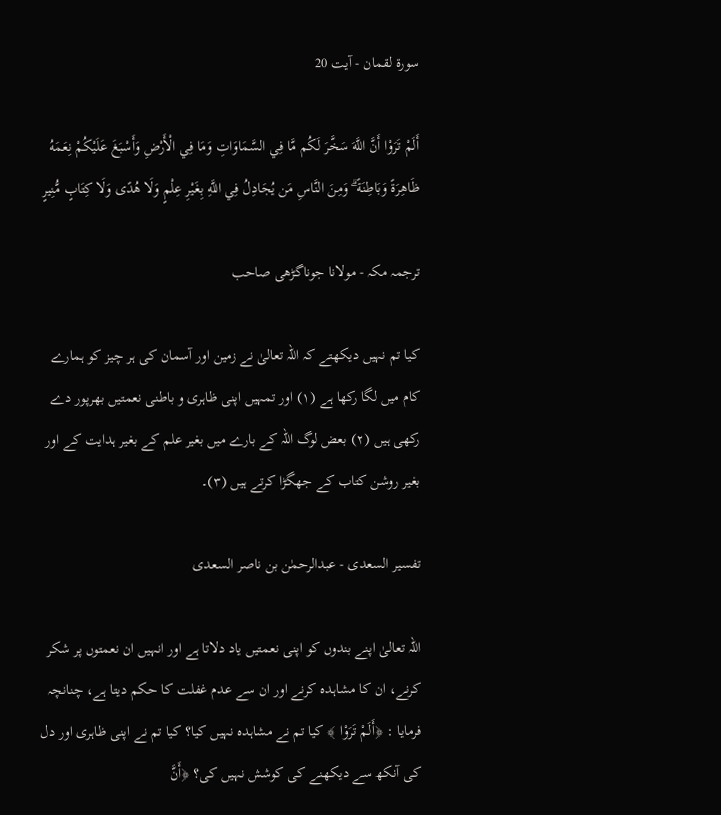سورة لقمان - آیت 20

أَلَمْ تَرَوْا أَنَّ اللَّهَ سَخَّرَ لَكُم مَّا فِي السَّمَاوَاتِ وَمَا فِي الْأَرْضِ وَأَسْبَغَ عَلَيْكُمْ نِعَمَهُ ظَاهِرَةً وَبَاطِنَةً ۗ وَمِنَ النَّاسِ مَن يُجَادِلُ فِي اللَّهِ بِغَيْرِ عِلْمٍ وَلَا هُدًى وَلَا كِتَابٍ مُّنِيرٍ

ترجمہ مکہ - مولانا جوناگڑھی صاحب

کیا تم نہیں دیکھتے کہ اللہ تعالیٰ نے زمین اور آسمان کی ہر چیز کو ہمارے کام میں لگا رکھا ہے (١) اور تمہیں اپنی ظاہری و باطنی نعمتیں بھرپور دے رکھی ہیں (٢) بعض لوگ اللہ کے بارے میں بغیر علم کے بغیر ہدایت کے اور بغیر روشن کتاب کے جھگڑا کرتے ہیں (٣)۔

تفسیر السعدی - عبدالرحمٰن بن ناصر السعدی

اللہ تعالیٰ اپنے بندوں کو اپنی نعمتیں یاد دلاتا ہے اور انہیں ان نعمتوں پر شکر کرنے، ان کا مشاہدہ کرنے اور ان سے عدم غفلت کا حکم دیتا ہے، چنانچہ فرمایا : ﴿أَلَمْ تَرَوْا ﴾ کیا تم نے مشاہدہ نہیں کیا؟ کیا تم نے اپنی ظاہری اور دل کی آنکھ سے دیکھنے کی کوشش نہیں کی؟ ﴿أَنَّ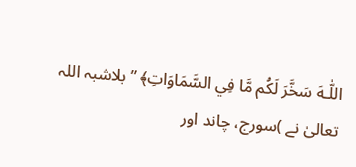اللّٰـهَ سَخَّرَ لَكُم مَّا فِي السَّمَاوَاتِ﴾ ” بلاشبہ اللہ تعالیٰ نے )سورج، چاند اور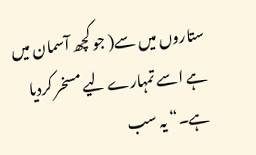ستاروں میں سے( جو کچھ آسمان میں ہے اسے تمہارے لیے مسخر کردیا ہے۔“ یہ سب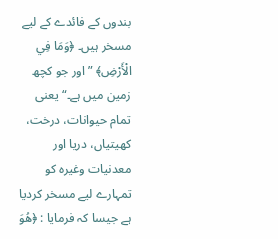بندوں کے فائدے کے لیے مسخر ہیں۔ ﴿وَمَا فِي الْأَرْضِ﴾ ” اور جو کچھ زمین میں ہے۔“ یعنی تمام حیوانات، درخت، کھیتیاں، دریا اور معدنیات وغیرہ کو تمہارے لیے مسخر کردیا ہے جیسا کہ فرمایا : ﴿هُوَ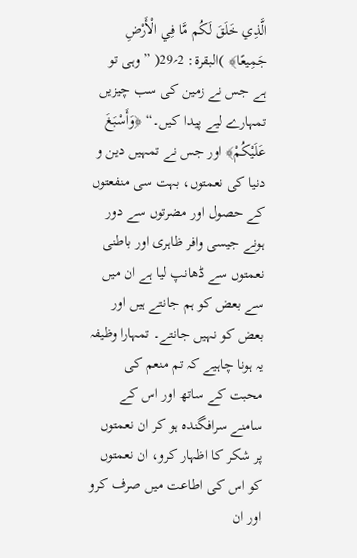الَّذِي خَلَقَ لَكُم مَّا فِي الْأَرْضِ جَمِيعًا﴾ )البقرۃ: 2؍29( ” وہی تو ہے جس نے زمین کی سب چیزیں تمہارے لیے پیدا کیں۔“ ﴿وَأَسْبَغَ عَلَيْكُمْ﴾ اور جس نے تمہیں دین و دنیا کی نعمتوں، بہت سی منفعتوں کے حصول اور مضرتوں سے دور ہونے جیسی وافر ظاہری اور باطنی نعمتوں سے ڈھانپ لیا ہے ان میں سے بعض کو ہم جانتے ہیں اور بعض کو نہیں جانتے۔ تمہارا وظیفہ یہ ہونا چاہیے کہ تم منعم کی محبت کے ساتھ اور اس کے سامنے سرافگندہ ہو کر ان نعمتوں پر شکر کا اظہار کرو، ان نعمتوں کو اس کی اطاعت میں صرف کرو اور ان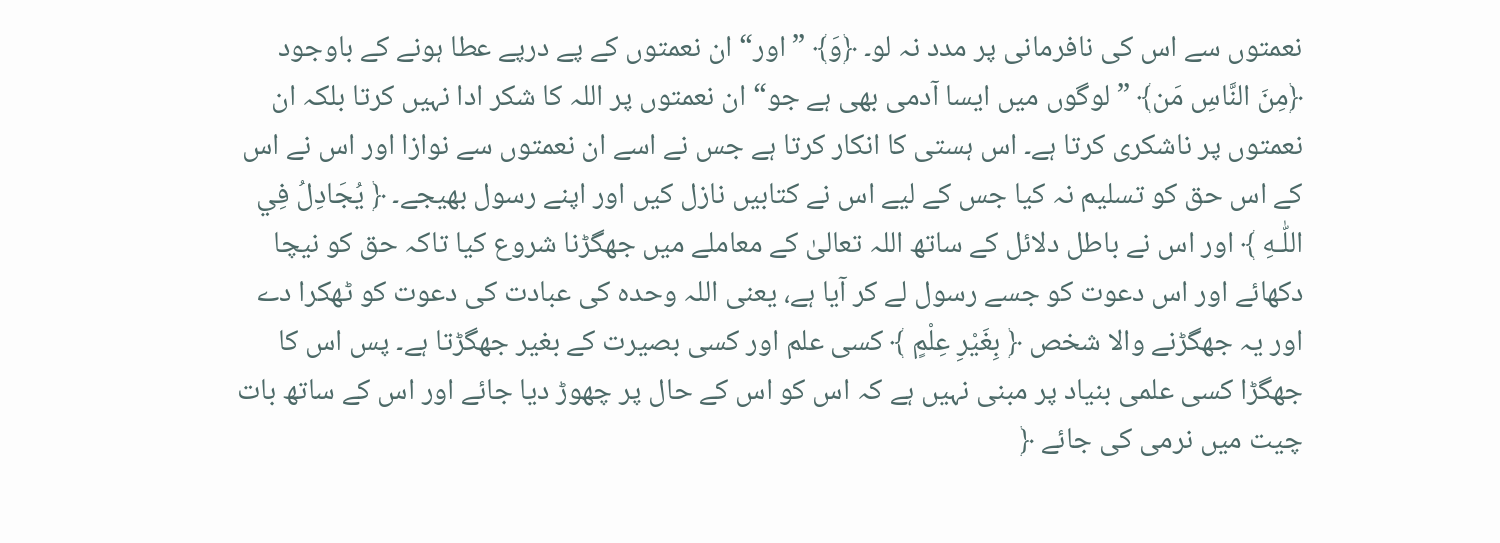نعمتوں سے اس کی نافرمانی پر مدد نہ لو۔ ﴿وَ﴾ ” اور“ ان نعمتوں کے پے درپے عطا ہونے کے باوجود ﴿مِنَ النَّاسِ مَن﴾ ” لوگوں میں ایسا آدمی بھی ہے جو“ ان نعمتوں پر اللہ کا شکر ادا نہیں کرتا بلکہ ان نعمتوں پر ناشکری کرتا ہے۔ اس ہستی کا انکار کرتا ہے جس نے اسے ان نعمتوں سے نوازا اور اس نے اس کے اس حق کو تسلیم نہ کیا جس کے لیے اس نے کتابیں نازل کیں اور اپنے رسول بھیجے۔ ﴿ يُجَادِلُ فِي اللّٰـهِ ﴾ اور اس نے باطل دلائل کے ساتھ اللہ تعالیٰ کے معاملے میں جھگڑنا شروع کیا تاکہ حق کو نیچا دکھائے اور اس دعوت کو جسے رسول لے کر آیا ہے، یعنی اللہ وحدہ کی عبادت کی دعوت کو ٹھکرا دے اور یہ جھگڑنے والا شخص ﴿ بِغَيْرِ عِلْمٍ ﴾ کسی علم اور کسی بصیرت کے بغیر جھگڑتا ہے۔ پس اس کا جھگڑا کسی علمی بنیاد پر مبنی نہیں ہے کہ اس کو اس کے حال پر چھوڑ دیا جائے اور اس کے ساتھ بات چیت میں نرمی کی جائے ﴿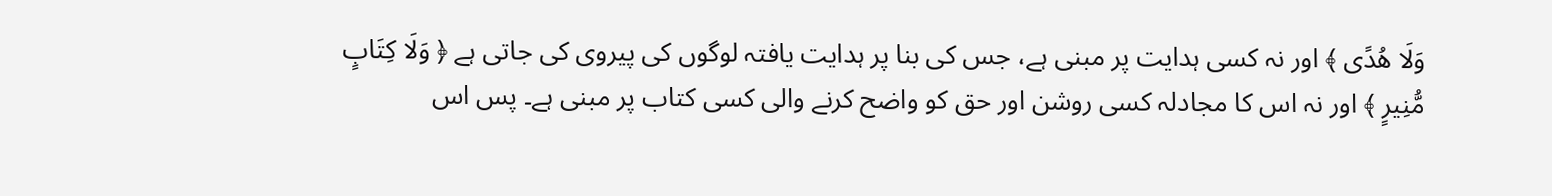وَلَا هُدًى ﴾ اور نہ کسی ہدایت پر مبنی ہے، جس کی بنا پر ہدایت یافتہ لوگوں کی پیروی کی جاتی ہے ﴿ وَلَا كِتَابٍ مُّنِيرٍ ﴾ اور نہ اس کا مجادلہ کسی روشن اور حق کو واضح کرنے والی کسی کتاب پر مبنی ہے۔ پس اس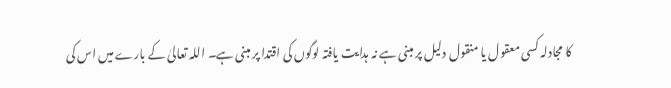کا مجادلہ کسی معقول یا منقول دلیل پر مبنی ہے نہ ہدایت یافتہ لوگوں کی اقتدا پر مبنی ہے۔ اللہ تعالیٰ کے بارے میں اس کی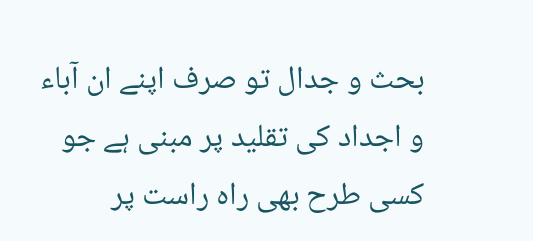بحث و جدال تو صرف اپنے ان آباء و اجداد کی تقلید پر مبنی ہے جو کسی طرح بھی راہ راست پر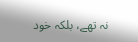نہ تھے، بلکہ خود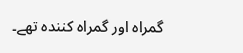گمراہ اور گمراہ کنندہ تھے۔